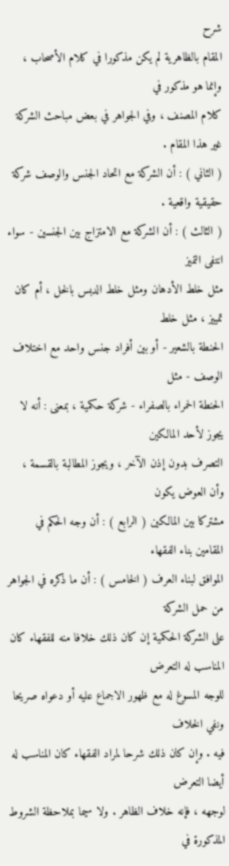شرح
المقام بالظاهرية لم يكن مذكورا في كلام الأصحاب ، وإنما هو مذكور في
كلام المصنف ، وفي الجواهر في بعض مباحث الشركة غير هذا المقام .
( الثاني ) : أن الشركة مع اتحاد الجنس والوصف شركة حقيقية واقعية .
( الثالث ) : أن الشركة مع الامتزاج بين الجنسين - سواء انتفى التميز
مثل خلط الأدهان ومثل خلط الدبس بالخل ، أم كان تمييز ، مثل خلط
الحنطة بالشعير - أو بين أفراد جنس واحد مع اختلاف الوصف - مثل
الحنطة الحمراء بالصفراء - شركة حكمية ، بمعنى : أنه لا يجوز لأحد المالكين
التصرف بدون إذن الآخر ، ويجوز المطالبة بالقسمة ، وأن العوض يكون
مشتركا بين المالكين ( الرابع ) : أن وجه الحكم في المقامين بناء الفقهاء
الموافق لبناء العرف ( الخامس ) : أن ما ذكره في الجواهر من حمل الشركة
على الشركة الحكمية إن كان ذلك خلافا منه للفقهاء كان المناسب له التعرض
للوجه المسوغ له مع ظهور الاجماع عليه أو دعواه صريحا ونفي الخلاف
فيه . وإن كان ذلك شرحا لمراد الفقهاء كان المناسب له أيضا التعرض
لوجهه ، فإنه خلاف الظاهر . ولا سيما بملاحظة الشروط المذكورة في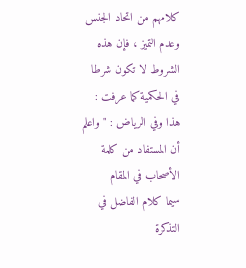كلامهم من اتحاد الجنس وعدم التميز ، فإن هذه الشروط لا تكون شرطا
في الحكمية كما عرفت :
هذا وفي الرياض : " واعلم أن المستفاد من كلمة الأصحاب في المقام
سيما كلام الفاضل في التذكرة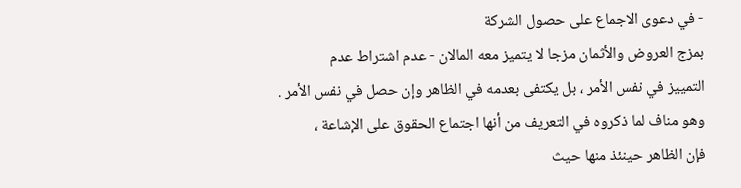- في دعوى الاجماع على حصول الشركة
بمزج العروض والأثمان مزجا لا يتميز معه المالان - عدم اشتراط عدم
التمييز في نفس الأمر ، بل يكتفى بعدمه في الظاهر وإن حصل في نفس الأمر .
وهو مناف لما ذكروه في التعريف من أنها اجتماع الحقوق على الإشاعة ،
فإن الظاهر حينئذ منها حيث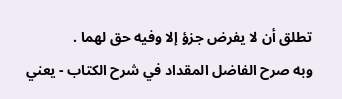تطلق أن لا يفرض جزؤ إلا وفيه حق لهما .
وبه صرح الفاضل المقداد في شرح الكتاب - يعني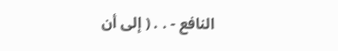النافع - . . ( إلى أن